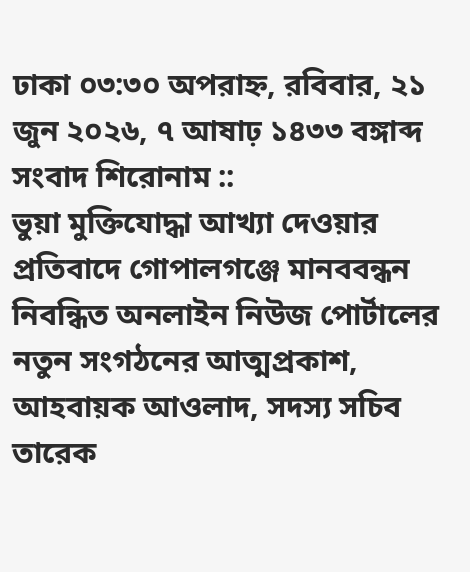ঢাকা ০৩:৩০ অপরাহ্ন, রবিবার, ২১ জুন ২০২৬, ৭ আষাঢ় ১৪৩৩ বঙ্গাব্দ
সংবাদ শিরোনাম ::
ভুয়া মুক্তিযোদ্ধা আখ্যা দেওয়ার প্রতিবাদে গোপালগঞ্জে মানববন্ধন নিবন্ধিত অনলাইন নিউজ পোর্টালের নতুন সংগঠনের আত্মপ্রকাশ, আহবায়ক আওলাদ, সদস্য সচিব তারেক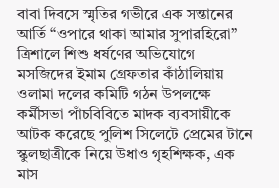বাবা দিবসে স্মৃতির গভীরে এক সন্তানের আর্তি “ওপারে থাকা আমার সুপারহিরো” ত্রিশালে শিশু ধর্ষণের অভিযোগে মসজিদের ইমাম গ্রেফতার কাঁঠালিয়ায় ওলামা দলের কমিটি গঠন উপলক্ষে কর্মীসভা পাঁচবিবিতে মাদক ব্যবসায়ীকে আটক করেছে পুলিশ সিলেটে প্রেমের টানে স্কুলছাত্রীকে নিয়ে উধাও গৃহশিক্ষক, এক মাস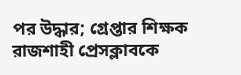পর উদ্ধার; গ্রেপ্তার শিক্ষক রাজশাহী প্রেসক্লাবকে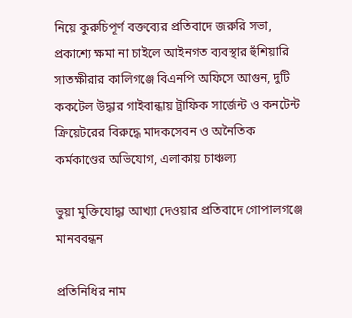নিয়ে কুরুচিপূর্ণ বক্তব্যের প্রতিবাদে জরুরি সভা, প্রকাশ্যে ক্ষমা না চাইলে আইনগত ব্যবস্থার হুঁশিয়ারি সাতক্ষীরার কালিগঞ্জে বিএনপি অফিসে আগুন, দুটি ককটেল উদ্ধার গাইবান্ধায় ট্রাফিক সার্জেন্ট ও কনটেন্ট ক্রিয়েটরের বিরুদ্ধে মাদকসেবন ও অনৈতিক কর্মকাণ্ডের অভিযোগ, এলাকায় চাঞ্চল্য

ভুয়া মুক্তিযোদ্ধা আখ্যা দেওয়ার প্রতিবাদে গোপালগঞ্জে মানববন্ধন

প্রতিনিধির নাম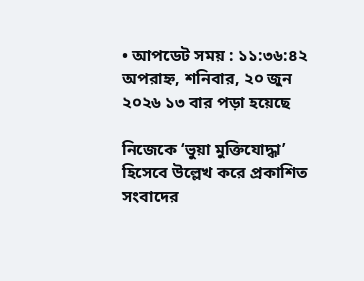• আপডেট সময় : ১১:৩৬:৪২ অপরাহ্ন, শনিবার, ২০ জুন ২০২৬ ১৩ বার পড়া হয়েছে

নিজেকে ‘ভুয়া মুক্তিযোদ্ধা’ হিসেবে উল্লেখ করে প্রকাশিত সংবাদের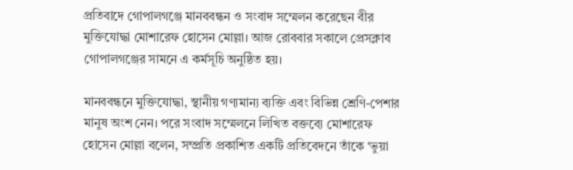প্রতিবাদে গোপালগঞ্জে মানববন্ধন ও সংবাদ সম্মেলন করেছেন বীর মুক্তিযোদ্ধা মোশারেফ হোসেন মোল্লা। আজ রোববার সকালে প্রেসক্লাব গোপালগঞ্জের সামনে এ কর্মসূচি অনুষ্ঠিত হয়।

মানববন্ধনে মুক্তিযোদ্ধা, স্থানীয় গণ্যমান্য ব্যক্তি এবং বিভিন্ন শ্রেণি-পেশার মানুষ অংশ নেন। পরে সংবাদ সম্মেলনে লিখিত বক্তব্যে মোশারেফ হোসেন মোল্লা বলেন, সম্প্রতি প্রকাশিত একটি প্রতিবেদনে তাঁকে ‘ভুয়া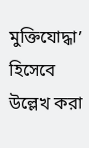মুক্তিযোদ্ধা’ হিসেবে উল্লেখ করা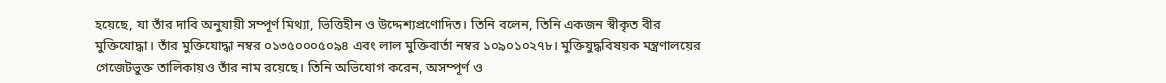হয়েছে, যা তাঁর দাবি অনুযায়ী সম্পূর্ণ মিথ্যা, ভিত্তিহীন ও উদ্দেশ্যপ্রণোদিত। তিনি বলেন, তিনি একজন স্বীকৃত বীর মুক্তিযোদ্ধা। তাঁর মুক্তিযোদ্ধা নম্বর ০১৩৫০০০৫০৯৪ এবং লাল মুক্তিবার্তা নম্বর ১০৯০১০২৭৮। মুক্তিযুদ্ধবিষয়ক মন্ত্রণালয়ের গেজেটভুক্ত তালিকায়ও তাঁর নাম রয়েছে। তিনি অভিযোগ করেন, অসম্পূর্ণ ও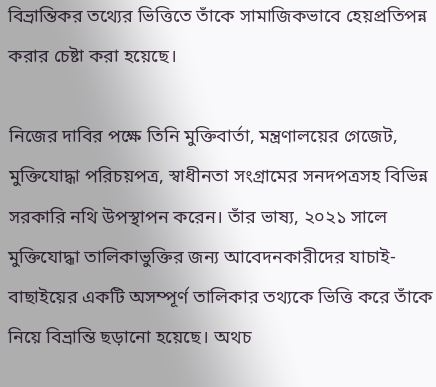বিভ্রান্তিকর তথ্যের ভিত্তিতে তাঁকে সামাজিকভাবে হেয়প্রতিপন্ন করার চেষ্টা করা হয়েছে।

নিজের দাবির পক্ষে তিনি মুক্তিবার্তা, মন্ত্রণালয়ের গেজেট, মুক্তিযোদ্ধা পরিচয়পত্র, স্বাধীনতা সংগ্রামের সনদপত্রসহ বিভিন্ন সরকারি নথি উপস্থাপন করেন। তাঁর ভাষ্য, ২০২১ সালে মুক্তিযোদ্ধা তালিকাভুক্তির জন্য আবেদনকারীদের যাচাই-বাছাইয়ের একটি অসম্পূর্ণ তালিকার তথ্যকে ভিত্তি করে তাঁকে নিয়ে বিভ্রান্তি ছড়ানো হয়েছে। অথচ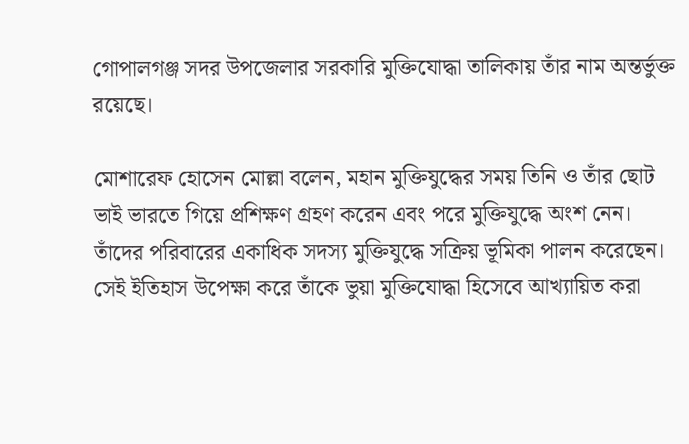গোপালগঞ্জ সদর উপজেলার সরকারি মুক্তিযোদ্ধা তালিকায় তাঁর নাম অন্তর্ভুক্ত রয়েছে।

মোশারেফ হোসেন মোল্লা বলেন, মহান মুক্তিযুদ্ধের সময় তিনি ও তাঁর ছোট ভাই ভারতে গিয়ে প্রশিক্ষণ গ্রহণ করেন এবং পরে মুক্তিযুদ্ধে অংশ নেন। তাঁদের পরিবারের একাধিক সদস্য মুক্তিযুদ্ধে সক্রিয় ভূমিকা পালন করেছেন। সেই ইতিহাস উপেক্ষা করে তাঁকে ভুয়া মুক্তিযোদ্ধা হিসেবে আখ্যায়িত করা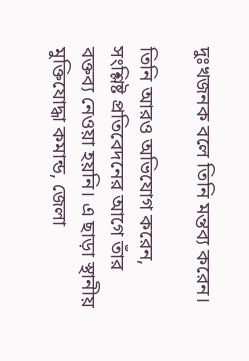দুঃখজনক বলে তিনি মন্তব্য করেন।

তিনি আরও অভিযোগ করেন, সংশ্লিষ্ট প্রতিবেদনের আগে তাঁর বক্তব্য নেওয়া হয়নি। এ ছাড়া স্থানীয় মুক্তিযোদ্ধা কমান্ড, জেলা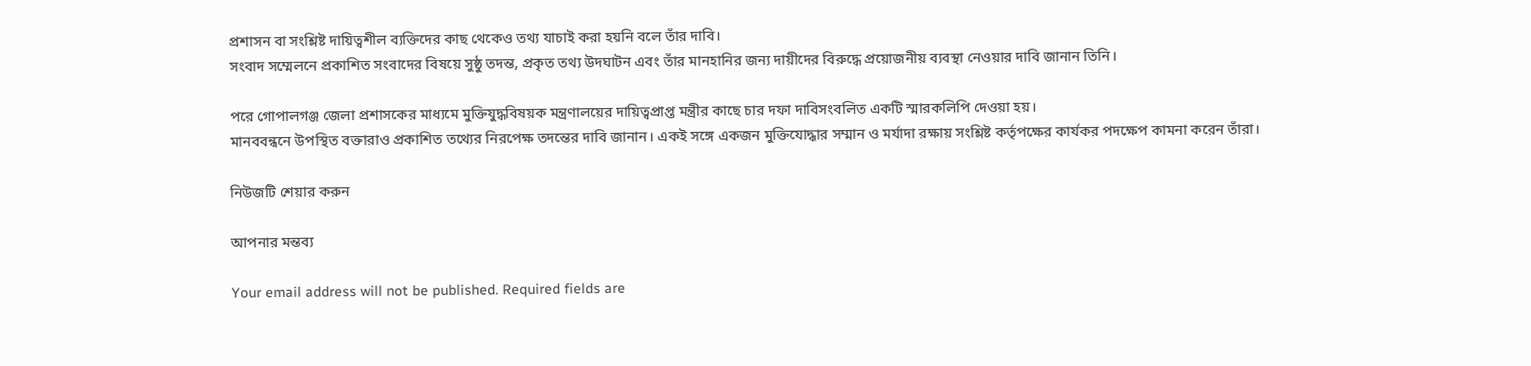প্রশাসন বা সংশ্লিষ্ট দায়িত্বশীল ব্যক্তিদের কাছ থেকেও তথ্য যাচাই করা হয়নি বলে তাঁর দাবি।
সংবাদ সম্মেলনে প্রকাশিত সংবাদের বিষয়ে সুষ্ঠু তদন্ত, প্রকৃত তথ্য উদঘাটন এবং তাঁর মানহানির জন্য দায়ীদের বিরুদ্ধে প্রয়োজনীয় ব্যবস্থা নেওয়ার দাবি জানান তিনি।

পরে গোপালগঞ্জ জেলা প্রশাসকের মাধ্যমে মুক্তিযুদ্ধবিষয়ক মন্ত্রণালয়ের দায়িত্বপ্রাপ্ত মন্ত্রীর কাছে চার দফা দাবিসংবলিত একটি স্মারকলিপি দেওয়া হয়।
মানববন্ধনে উপস্থিত বক্তারাও প্রকাশিত তথ্যের নিরপেক্ষ তদন্তের দাবি জানান। একই সঙ্গে একজন মুক্তিযোদ্ধার সম্মান ও মর্যাদা রক্ষায় সংশ্লিষ্ট কর্তৃপক্ষের কার্যকর পদক্ষেপ কামনা করেন তাঁরা।

নিউজটি শেয়ার করুন

আপনার মন্তব্য

Your email address will not be published. Required fields are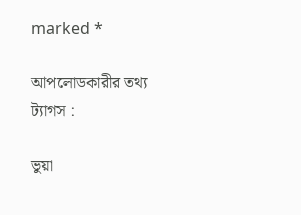marked *

আপলোডকারীর তথ্য
ট্যাগস :

ভুয়া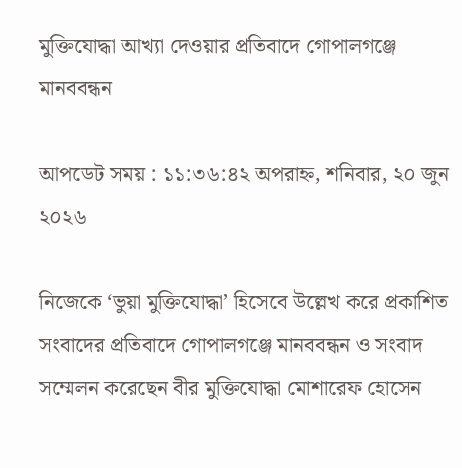মুক্তিযোদ্ধা আখ্যা দেওয়ার প্রতিবাদে গোপালগঞ্জে মানববন্ধন

আপডেট সময় : ১১:৩৬:৪২ অপরাহ্ন, শনিবার, ২০ জুন ২০২৬

নিজেকে ‘ভুয়া মুক্তিযোদ্ধা’ হিসেবে উল্লেখ করে প্রকাশিত সংবাদের প্রতিবাদে গোপালগঞ্জে মানববন্ধন ও সংবাদ সম্মেলন করেছেন বীর মুক্তিযোদ্ধা মোশারেফ হোসেন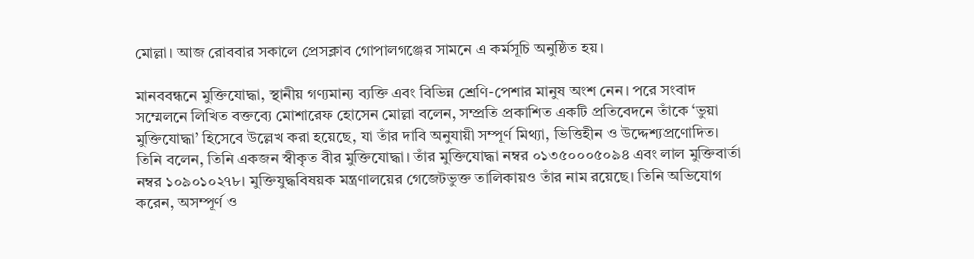মোল্লা। আজ রোববার সকালে প্রেসক্লাব গোপালগঞ্জের সামনে এ কর্মসূচি অনুষ্ঠিত হয়।

মানববন্ধনে মুক্তিযোদ্ধা, স্থানীয় গণ্যমান্য ব্যক্তি এবং বিভিন্ন শ্রেণি-পেশার মানুষ অংশ নেন। পরে সংবাদ সম্মেলনে লিখিত বক্তব্যে মোশারেফ হোসেন মোল্লা বলেন, সম্প্রতি প্রকাশিত একটি প্রতিবেদনে তাঁকে ‘ভুয়া মুক্তিযোদ্ধা’ হিসেবে উল্লেখ করা হয়েছে, যা তাঁর দাবি অনুযায়ী সম্পূর্ণ মিথ্যা, ভিত্তিহীন ও উদ্দেশ্যপ্রণোদিত। তিনি বলেন, তিনি একজন স্বীকৃত বীর মুক্তিযোদ্ধা। তাঁর মুক্তিযোদ্ধা নম্বর ০১৩৫০০০৫০৯৪ এবং লাল মুক্তিবার্তা নম্বর ১০৯০১০২৭৮। মুক্তিযুদ্ধবিষয়ক মন্ত্রণালয়ের গেজেটভুক্ত তালিকায়ও তাঁর নাম রয়েছে। তিনি অভিযোগ করেন, অসম্পূর্ণ ও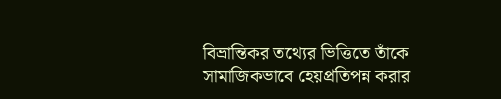বিভ্রান্তিকর তথ্যের ভিত্তিতে তাঁকে সামাজিকভাবে হেয়প্রতিপন্ন করার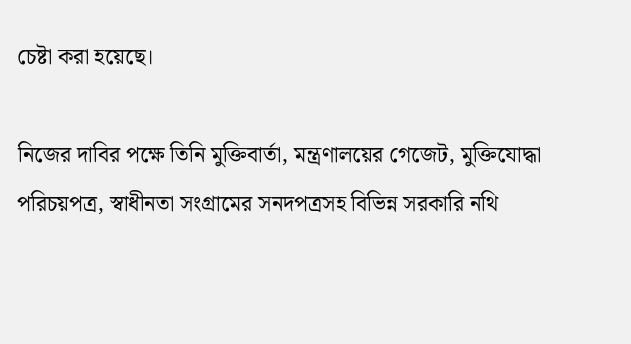চেষ্টা করা হয়েছে।

নিজের দাবির পক্ষে তিনি মুক্তিবার্তা, মন্ত্রণালয়ের গেজেট, মুক্তিযোদ্ধা পরিচয়পত্র, স্বাধীনতা সংগ্রামের সনদপত্রসহ বিভিন্ন সরকারি নথি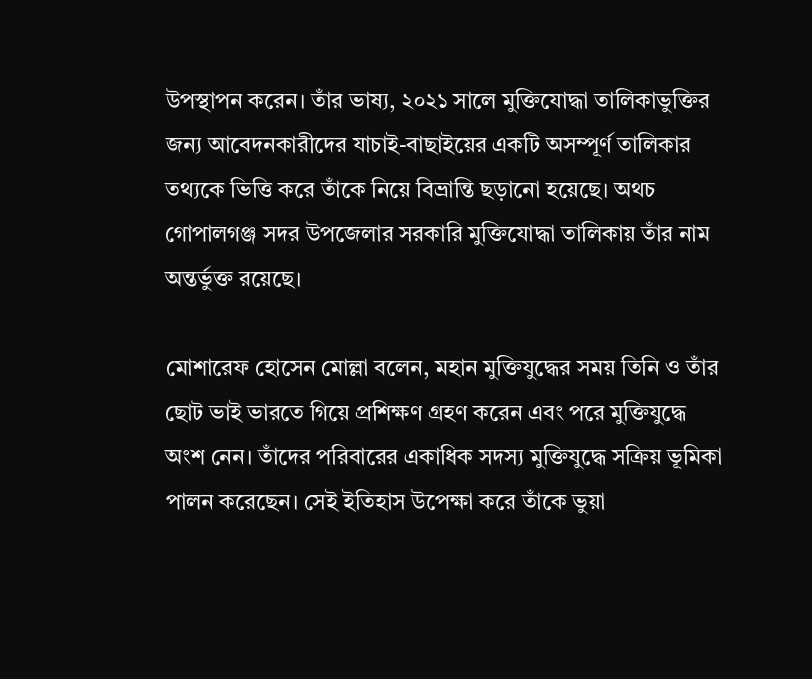উপস্থাপন করেন। তাঁর ভাষ্য, ২০২১ সালে মুক্তিযোদ্ধা তালিকাভুক্তির জন্য আবেদনকারীদের যাচাই-বাছাইয়ের একটি অসম্পূর্ণ তালিকার তথ্যকে ভিত্তি করে তাঁকে নিয়ে বিভ্রান্তি ছড়ানো হয়েছে। অথচ গোপালগঞ্জ সদর উপজেলার সরকারি মুক্তিযোদ্ধা তালিকায় তাঁর নাম অন্তর্ভুক্ত রয়েছে।

মোশারেফ হোসেন মোল্লা বলেন, মহান মুক্তিযুদ্ধের সময় তিনি ও তাঁর ছোট ভাই ভারতে গিয়ে প্রশিক্ষণ গ্রহণ করেন এবং পরে মুক্তিযুদ্ধে অংশ নেন। তাঁদের পরিবারের একাধিক সদস্য মুক্তিযুদ্ধে সক্রিয় ভূমিকা পালন করেছেন। সেই ইতিহাস উপেক্ষা করে তাঁকে ভুয়া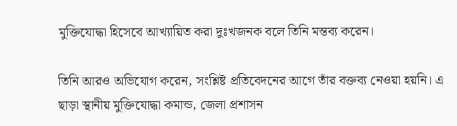মুক্তিযোদ্ধা হিসেবে আখ্যায়িত করা দুঃখজনক বলে তিনি মন্তব্য করেন।

তিনি আরও অভিযোগ করেন, সংশ্লিষ্ট প্রতিবেদনের আগে তাঁর বক্তব্য নেওয়া হয়নি। এ ছাড়া স্থানীয় মুক্তিযোদ্ধা কমান্ড, জেলা প্রশাসন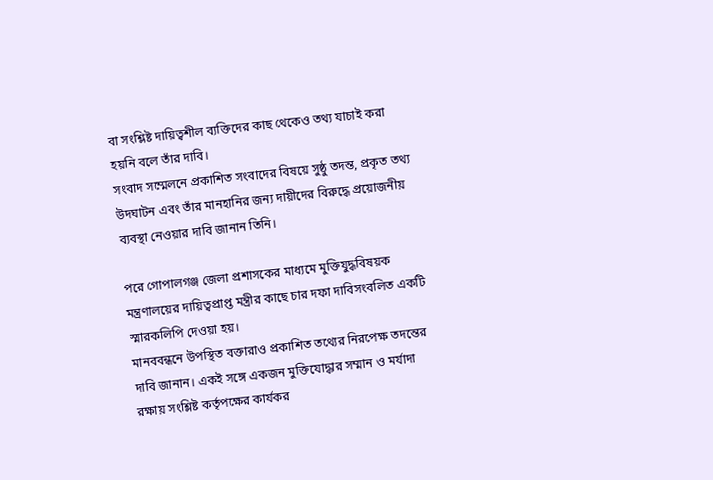বা সংশ্লিষ্ট দায়িত্বশীল ব্যক্তিদের কাছ থেকেও তথ্য যাচাই করা হয়নি বলে তাঁর দাবি।
সংবাদ সম্মেলনে প্রকাশিত সংবাদের বিষয়ে সুষ্ঠু তদন্ত, প্রকৃত তথ্য উদঘাটন এবং তাঁর মানহানির জন্য দায়ীদের বিরুদ্ধে প্রয়োজনীয় ব্যবস্থা নেওয়ার দাবি জানান তিনি।

পরে গোপালগঞ্জ জেলা প্রশাসকের মাধ্যমে মুক্তিযুদ্ধবিষয়ক মন্ত্রণালয়ের দায়িত্বপ্রাপ্ত মন্ত্রীর কাছে চার দফা দাবিসংবলিত একটি স্মারকলিপি দেওয়া হয়।
মানববন্ধনে উপস্থিত বক্তারাও প্রকাশিত তথ্যের নিরপেক্ষ তদন্তের দাবি জানান। একই সঙ্গে একজন মুক্তিযোদ্ধার সম্মান ও মর্যাদা রক্ষায় সংশ্লিষ্ট কর্তৃপক্ষের কার্যকর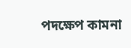পদক্ষেপ কামনা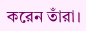করেন তাঁরা।